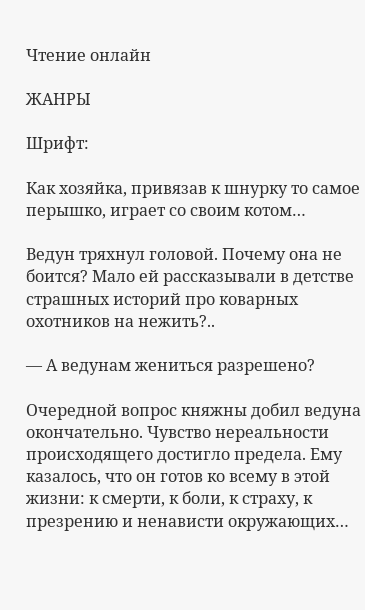Чтение онлайн

ЖАНРЫ

Шрифт:

Как хозяйка, привязав к шнурку то самое перышко, играет со своим котом…

Ведун тряхнул головой. Почему она не боится? Мало ей рассказывали в детстве страшных историй про коварных охотников на нежить?..

— А ведунам жениться разрешено?

Очередной вопрос княжны добил ведуна окончательно. Чувство нереальности происходящего достигло предела. Ему казалось, что он готов ко всему в этой жизни: к смерти, к боли, к страху, к презрению и ненависти окружающих…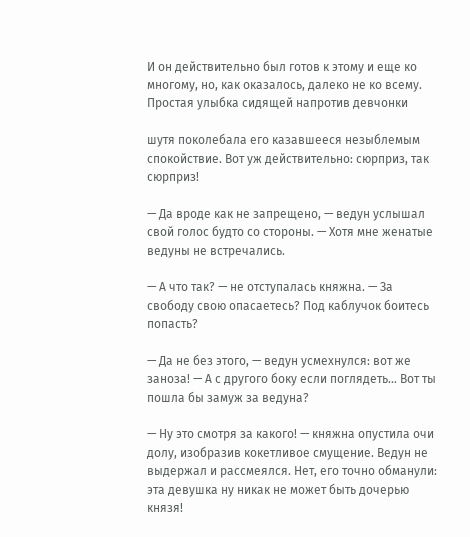И он действительно был готов к этому и еще ко многому, но, как оказалось, далеко не ко всему. Простая улыбка сидящей напротив девчонки

шутя поколебала его казавшееся незыблемым спокойствие. Вот уж действительно: сюрприз, так сюрприз!

— Да вроде как не запрещено, — ведун услышал свой голос будто со стороны. — Хотя мне женатые ведуны не встречались.

— А что так? — не отступалась княжна. — За свободу свою опасаетесь? Под каблучок боитесь попасть?

— Да не без этого, — ведун усмехнулся: вот же заноза! — А с другого боку если поглядеть… Вот ты пошла бы замуж за ведуна?

— Ну это смотря за какого! — княжна опустила очи долу, изобразив кокетливое смущение. Ведун не выдержал и рассмеялся. Нет, его точно обманули: эта девушка ну никак не может быть дочерью князя!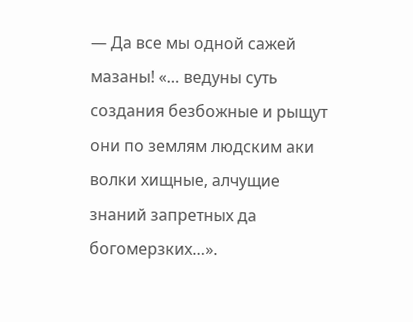— Да все мы одной сажей мазаны! «… ведуны суть создания безбожные и рыщут они по землям людским аки волки хищные, алчущие знаний запретных да богомерзких…».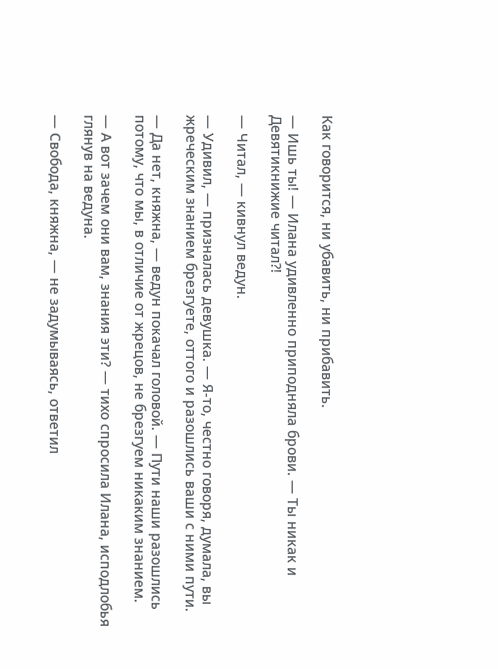Как говорится, ни убавить, ни прибавить.

— Ишь ты! — Илана удивленно приподняла брови. — Ты никак и Девятикнижие читал?!

— Читал, — кивнул ведун.

— Удивил, — призналась девушка. — Я-то, честно говоря, думала, вы жреческим знанием брезгуете, оттого и разошлись ваши с ними пути.

— Да нет, княжна, — ведун покачал головой. — Пути наши разошлись потому, что мы, в отличие от жрецов, не брезгуем никаким знанием.

— А вот зачем они вам, знания эти? — тихо спросила Илана, исподлобья глянув на ведуна.

— Свобода, княжна, — не задумываясь, ответил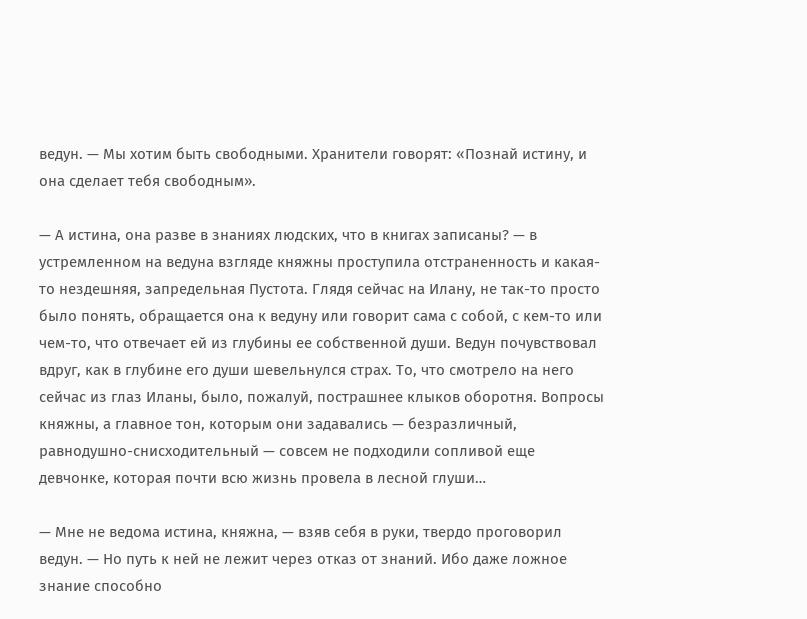ведун. — Мы хотим быть свободными. Хранители говорят: «Познай истину, и она сделает тебя свободным».

— А истина, она разве в знаниях людских, что в книгах записаны? — в устремленном на ведуна взгляде княжны проступила отстраненность и какая-то нездешняя, запредельная Пустота. Глядя сейчас на Илану, не так-то просто было понять, обращается она к ведуну или говорит сама с собой, с кем-то или чем-то, что отвечает ей из глубины ее собственной души. Ведун почувствовал вдруг, как в глубине его души шевельнулся страх. То, что смотрело на него сейчас из глаз Иланы, было, пожалуй, пострашнее клыков оборотня. Вопросы княжны, а главное тон, которым они задавались — безразличный, равнодушно-снисходительный — совсем не подходили сопливой еще девчонке, которая почти всю жизнь провела в лесной глуши…

— Мне не ведома истина, княжна, — взяв себя в руки, твердо проговорил ведун. — Но путь к ней не лежит через отказ от знаний. Ибо даже ложное знание способно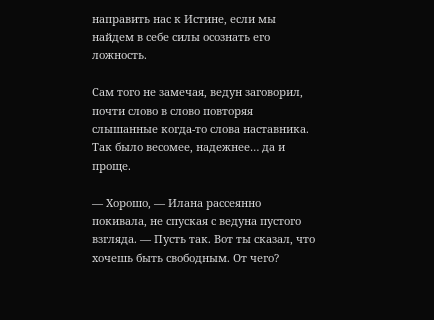направить нас к Истине, если мы найдем в себе силы осознать его ложность.

Сам того не замечая, ведун заговорил, почти слово в слово повторяя слышанные когда-то слова наставника. Так было весомее, надежнее… да и проще.

— Хорошо, — Илана рассеянно покивала, не спуская с ведуна пустого взгляда. — Пусть так. Вот ты сказал, что хочешь быть свободным. От чего?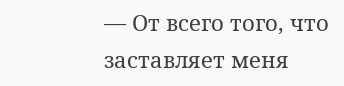— От всего того, что заставляет меня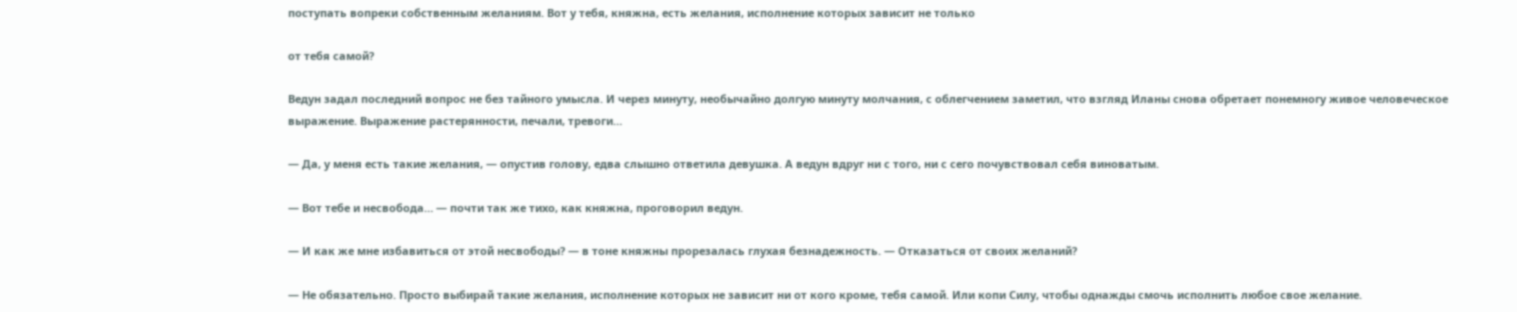поступать вопреки собственным желаниям. Вот у тебя, княжна, есть желания, исполнение которых зависит не только

от тебя самой?

Ведун задал последний вопрос не без тайного умысла. И через минуту, необычайно долгую минуту молчания, с облегчением заметил, что взгляд Иланы снова обретает понемногу живое человеческое выражение. Выражение растерянности, печали, тревоги…

— Да, у меня есть такие желания, — опустив голову, едва слышно ответила девушка. А ведун вдруг ни с того, ни с сего почувствовал себя виноватым.

— Вот тебе и несвобода… — почти так же тихо, как княжна, проговорил ведун.

— И как же мне избавиться от этой несвободы? — в тоне княжны прорезалась глухая безнадежность. — Отказаться от своих желаний?

— Не обязательно. Просто выбирай такие желания, исполнение которых не зависит ни от кого кроме, тебя самой. Или копи Силу, чтобы однажды смочь исполнить любое свое желание.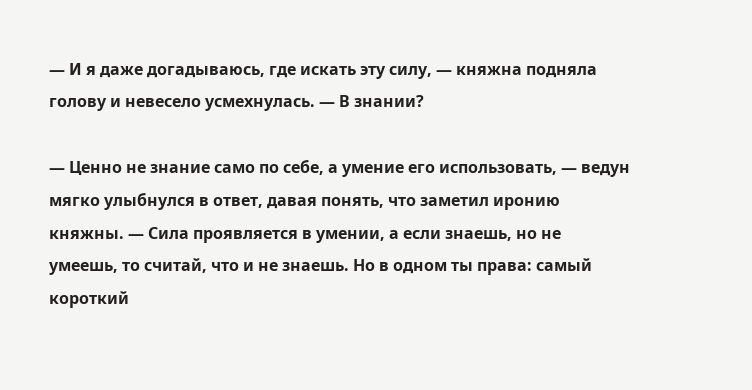— И я даже догадываюсь, где искать эту силу, — княжна подняла голову и невесело усмехнулась. — В знании?

— Ценно не знание само по себе, а умение его использовать, — ведун мягко улыбнулся в ответ, давая понять, что заметил иронию княжны. — Сила проявляется в умении, а если знаешь, но не умеешь, то считай, что и не знаешь. Но в одном ты права: самый короткий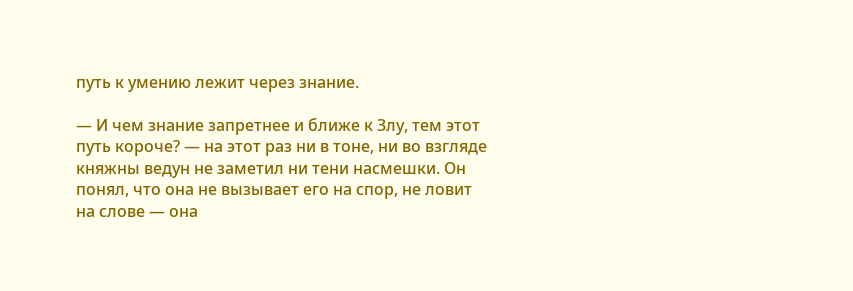путь к умению лежит через знание.

— И чем знание запретнее и ближе к Злу, тем этот путь короче? — на этот раз ни в тоне, ни во взгляде княжны ведун не заметил ни тени насмешки. Он понял, что она не вызывает его на спор, не ловит на слове — она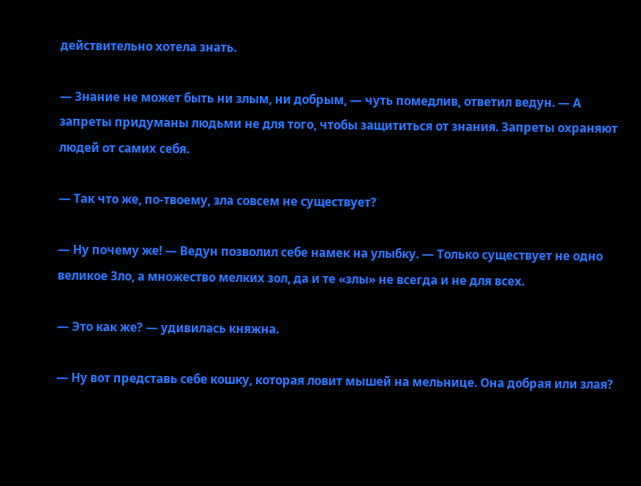действительно хотела знать.

— Знание не может быть ни злым, ни добрым, — чуть помедлив, ответил ведун. — А запреты придуманы людьми не для того, чтобы защититься от знания. Запреты охраняют людей от самих себя.

— Так что же, по-твоему, зла совсем не существует?

— Ну почему же! — Ведун позволил себе намек на улыбку. — Только существует не одно великое Зло, а множество мелких зол, да и те «злы» не всегда и не для всех.

— Это как же? — удивилась княжна.

— Ну вот представь себе кошку, которая ловит мышей на мельнице. Она добрая или злая?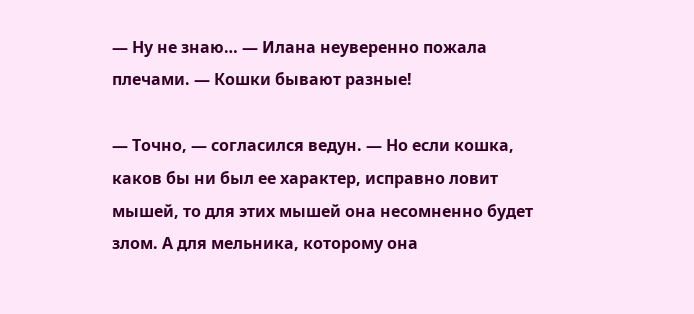— Ну не знаю… — Илана неуверенно пожала плечами. — Кошки бывают разные!

— Точно, — согласился ведун. — Но если кошка, каков бы ни был ее характер, исправно ловит мышей, то для этих мышей она несомненно будет злом. А для мельника, которому она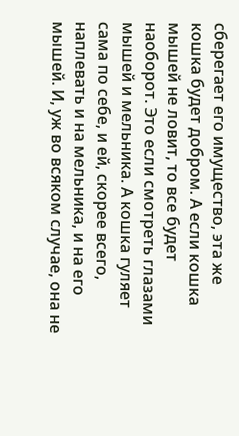сберегает его имущество, эта же кошка будет добром. А если кошка мышей не ловит, то все будет наоборот. Это если смотреть глазами мышей и мельника. А кошка гуляет сама по себе, и ей, скорее всего, наплевать и на мельника, и на его мышей. И, уж во всяком случае, она не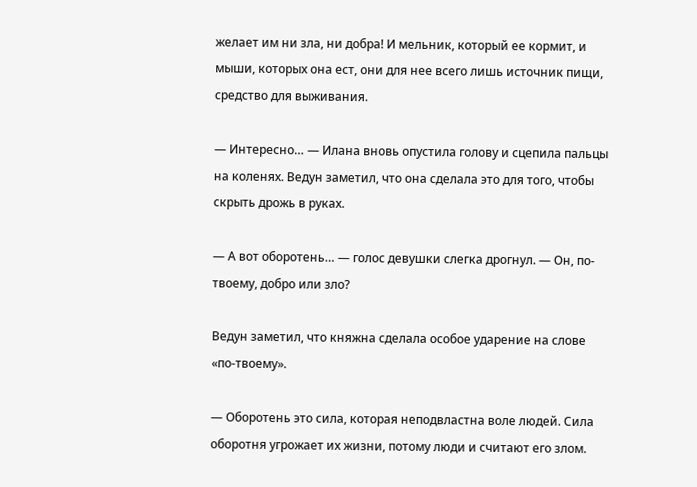желает им ни зла, ни добра! И мельник, который ее кормит, и мыши, которых она ест, они для нее всего лишь источник пищи, средство для выживания.

— Интересно… — Илана вновь опустила голову и сцепила пальцы на коленях. Ведун заметил, что она сделала это для того, чтобы скрыть дрожь в руках.

— А вот оборотень… — голос девушки слегка дрогнул. — Он, по-твоему, добро или зло?

Ведун заметил, что княжна сделала особое ударение на слове «по-твоему».

— Оборотень это сила, которая неподвластна воле людей. Сила оборотня угрожает их жизни, потому люди и считают его злом.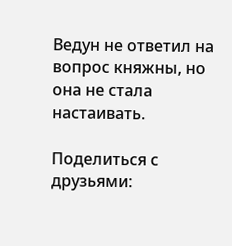Ведун не ответил на вопрос княжны, но она не стала настаивать.

Поделиться с друзьями: